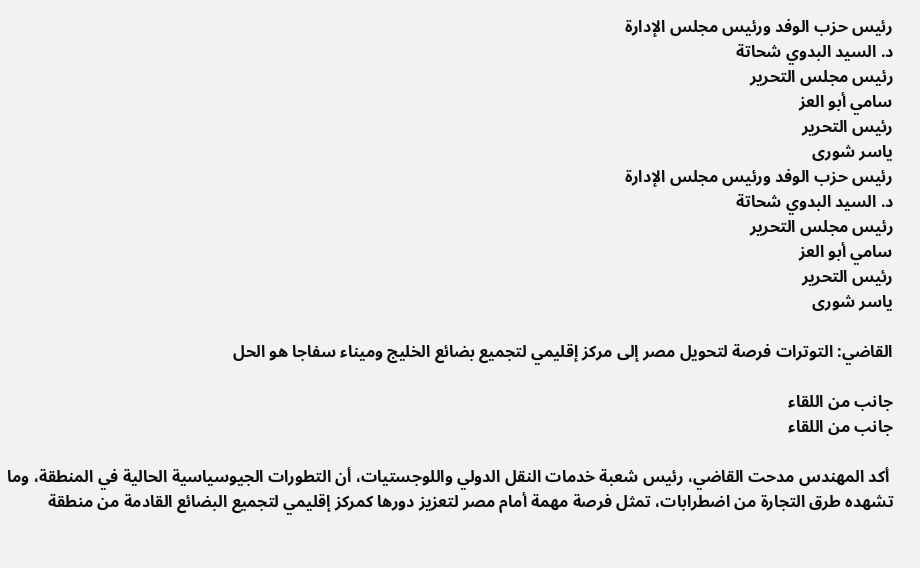رئيس حزب الوفد ورئيس مجلس الإدارة
د. السيد البدوي شحاتة
رئيس مجلس التحرير
سامي أبو العز
رئيس التحرير
ياسر شورى
رئيس حزب الوفد ورئيس مجلس الإدارة
د. السيد البدوي شحاتة
رئيس مجلس التحرير
سامي أبو العز
رئيس التحرير
ياسر شورى

القاضي: التوترات فرصة لتحويل مصر إلى مركز إقليمي لتجميع بضائع الخليج وميناء سفاجا هو الحل

جانب من اللقاء
جانب من اللقاء

 أكد المهندس مدحت القاضي، رئيس شعبة خدمات النقل الدولي واللوجستيات، أن التطورات الجيوسياسية الحالية في المنطقة، وما تشهده طرق التجارة من اضطرابات، تمثل فرصة مهمة أمام مصر لتعزيز دورها كمركز إقليمي لتجميع البضائع القادمة من منطقة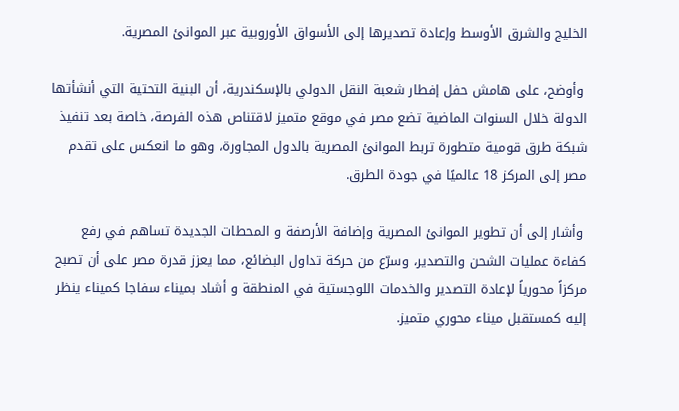الخليج والشرق الأوسط وإعادة تصديرها إلى الأسواق الأوروبية عبر الموانئ المصرية.

 وأوضح، على هامش حفل إفطار شعبة النقل الدولي بالإسكندرية، أن البنية التحتية التي أنشأتها الدولة خلال السنوات الماضية تضع مصر في موقع متميز لاقتناص هذه الفرصة، خاصة بعد تنفيذ شبكة طرق قومية متطورة تربط الموانئ المصرية بالدول المجاورة، وهو ما انعكس على تقدم مصر إلى المركز 18 عالميًا في جودة الطرق.

 وأشار إلى أن تطوير الموانئ المصرية وإضافة الأرصفة و المحطات الجديدة تساهم في رفع كفاءة عمليات الشحن والتصدير، وسرّع من حركة تداول البضائع، مما يعزز قدرة مصر على أن تصبح مركزاً محورياً لإعادة التصدير والخدمات اللوجستية في المنطقة و أشاد بميناء سفاجا كميناء ينظر إليه كمستقبل ميناء محوري متميز.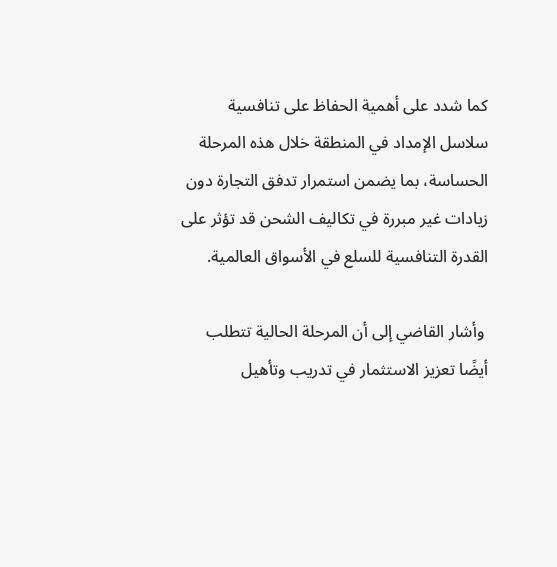كما شدد على أهمية الحفاظ على تنافسية سلاسل الإمداد في المنطقة خلال هذه المرحلة الحساسة، بما يضمن استمرار تدفق التجارة دون زيادات غير مبررة في تكاليف الشحن قد تؤثر على القدرة التنافسية للسلع في الأسواق العالمية.

 وأشار القاضي إلى أن المرحلة الحالية تتطلب أيضًا تعزيز الاستثمار في تدريب وتأهيل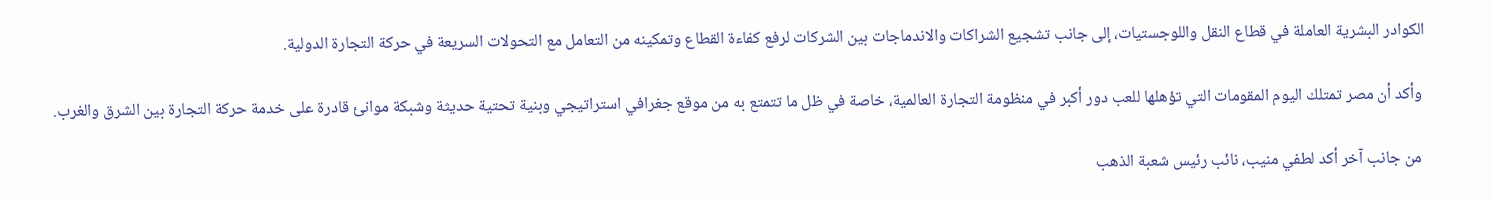الكوادر البشرية العاملة في قطاع النقل واللوجستيات، إلى جانب تشجيع الشراكات والاندماجات بين الشركات لرفع كفاءة القطاع وتمكينه من التعامل مع التحولات السريعة في حركة التجارة الدولية.

 وأكد أن مصر تمتلك اليوم المقومات التي تؤهلها للعب دور أكبر في منظومة التجارة العالمية، خاصة في ظل ما تتمتع به من موقع جغرافي استراتيجي وبنية تحتية حديثة وشبكة موانئ قادرة على خدمة حركة التجارة بين الشرق والغرب.

 من جانب آخر أكد لطفي منيب، نائب رئيس شعبة الذهب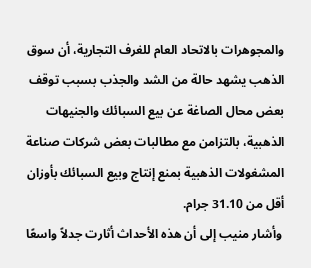والمجوهرات بالاتحاد العام للغرف التجارية، أن سوق الذهب يشهد حالة من الشد والجذب بسبب توقف بعض محال الصاغة عن بيع السبائك والجنيهات الذهبية، بالتزامن مع مطالبات بعض شركات صناعة المشغولات الذهبية بمنع إنتاج وبيع السبائك بأوزان أقل من 31.10 جرام.
 وأشار منيب إلى أن هذه الأحداث أثارت جدلاً واسعًا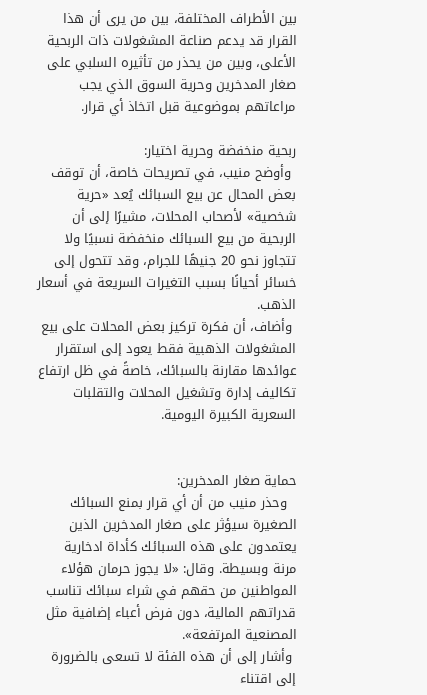بين الأطراف المختلفة، بين من يرى أن هذا القرار قد يدعم صناعة المشغولات ذات الربحية الأعلى، وبين من يحذر من تأثيره السلبي على صغار المدخرين وحرية السوق الذي يجب مراعاتهم بموضوعية قبل اتخاذ أي قرار.

ربحية منخفضة وحرية اختيار:
 وأوضح منيب، في تصريحات خاصة، أن توقف بعض المحال عن بيع السبائك يُعد «حرية شخصية» لأصحاب المحلات، مشيرًا إلى أن الربحية من بيع السبائك منخفضة نسبيًا ولا تتجاوز نحو 20 جنيهًا للجرام، وقد تتحول إلى خسائر أحيانًا بسبب التغيرات السريعة في أسعار الذهب.
 وأضاف، أن فكرة تركيز بعض المحلات على بيع المشغولات الذهبية فقط يعود إلى استقرار عوائدها مقارنة بالسبائك، خاصةً في ظل ارتفاع تكاليف إدارة وتشغيل المحلات والتقلبات السعرية الكبيرة اليومية.


حماية صغار المدخرين:
  وحذر منيب من أن أي قرار بمنع السبائك الصغيرة سيؤثر على صغار المدخرين الذين يعتمدون على هذه السبائك كأداة ادخارية مرنة وبسيطة. وقال: «لا يجوز حرمان هؤلاء المواطنين من حقهم في شراء سبائك تناسب قدراتهم المالية، دون فرض أعباء إضافية مثل المصنعية المرتفعة».
 وأشار إلى أن هذه الفئة لا تسعى بالضرورة إلى اقتناء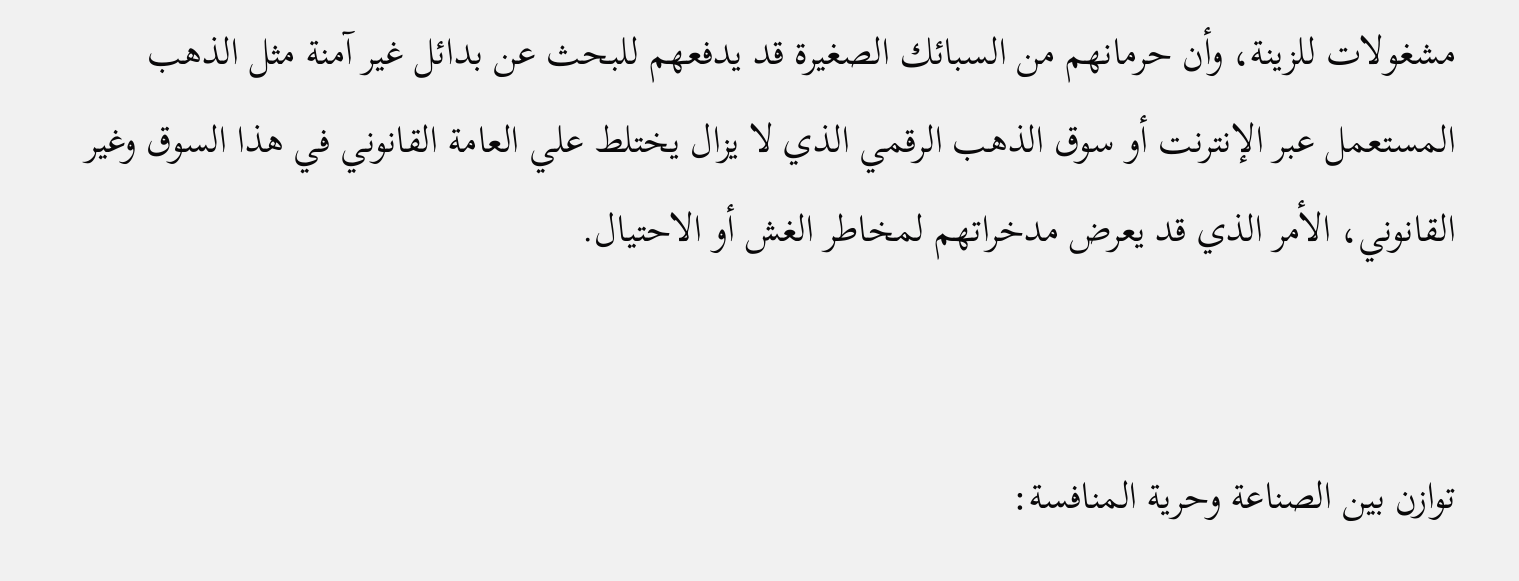مشغولات للزينة، وأن حرمانهم من السبائك الصغيرة قد يدفعهم للبحث عن بدائل غير آمنة مثل الذهب المستعمل عبر الإنترنت أو سوق الذهب الرقمي الذي لا يزال يختلط علي العامة القانوني في هذا السوق وغير القانوني، الأمر الذي قد يعرض مدخراتهم لمخاطر الغش أو الاحتيال.


توازن بين الصناعة وحرية المنافسة: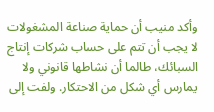وأكد منيب أن حماية صناعة المشغولات لا يجب أن تتم على حساب شركات إنتاج السبائك، طالما أن نشاطها قانوني ولا يمارس أي شكل من الاحتكار. ولفت إلى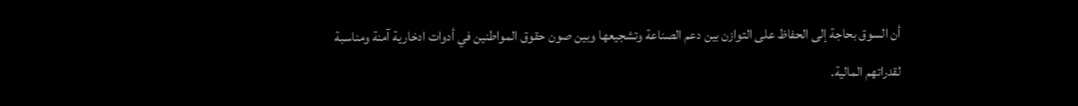أن السوق بحاجة إلى الحفاظ على التوازن بين دعم الصناعة وتشجيعها وبين صون حقوق المواطنين في أدوات ادخارية آمنة ومناسبة لقدراتهم المالية.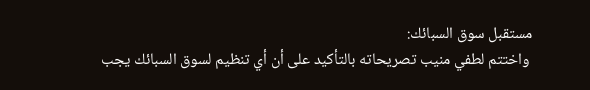مستقبل سوق السبائك:
 واختتم لطفي منيب تصريحاته بالتأكيد على أن أي تنظيم لسوق السبائك يجب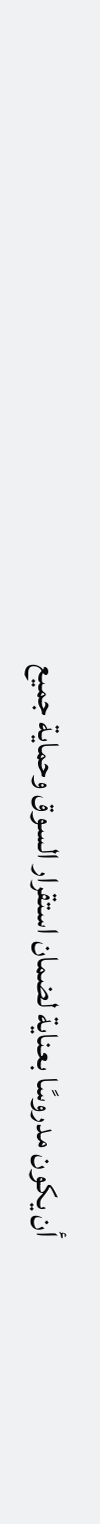أن يكون مدروسًا بعناية لضمان استقرار السوق وحماية جميع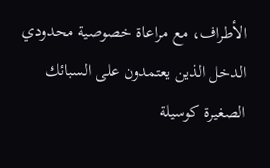الأطراف، مع مراعاة خصوصية محدودي الدخل الذين يعتمدون على السبائك الصغيرة كوسيلة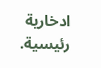ادخارية رئيسية.